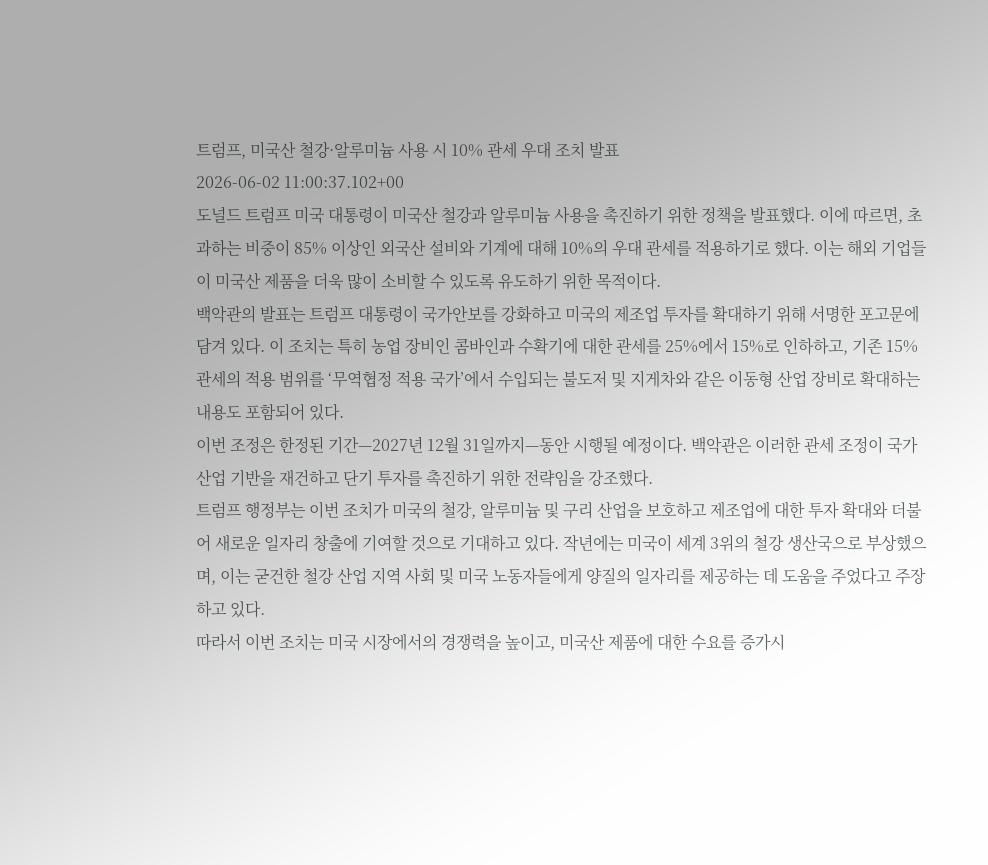트럼프, 미국산 철강·알루미늄 사용 시 10% 관세 우대 조치 발표
2026-06-02 11:00:37.102+00
도널드 트럼프 미국 대통령이 미국산 철강과 알루미늄 사용을 촉진하기 위한 정책을 발표했다. 이에 따르면, 초과하는 비중이 85% 이상인 외국산 설비와 기계에 대해 10%의 우대 관세를 적용하기로 했다. 이는 해외 기업들이 미국산 제품을 더욱 많이 소비할 수 있도록 유도하기 위한 목적이다.
백악관의 발표는 트럼프 대통령이 국가안보를 강화하고 미국의 제조업 투자를 확대하기 위해 서명한 포고문에 담겨 있다. 이 조치는 특히 농업 장비인 콤바인과 수확기에 대한 관세를 25%에서 15%로 인하하고, 기존 15% 관세의 적용 범위를 ‘무역협정 적용 국가’에서 수입되는 불도저 및 지게차와 같은 이동형 산업 장비로 확대하는 내용도 포함되어 있다.
이번 조정은 한정된 기간—2027년 12월 31일까지—동안 시행될 예정이다. 백악관은 이러한 관세 조정이 국가 산업 기반을 재건하고 단기 투자를 촉진하기 위한 전략임을 강조했다.
트럼프 행정부는 이번 조치가 미국의 철강, 알루미늄 및 구리 산업을 보호하고 제조업에 대한 투자 확대와 더불어 새로운 일자리 창출에 기여할 것으로 기대하고 있다. 작년에는 미국이 세계 3위의 철강 생산국으로 부상했으며, 이는 굳건한 철강 산업 지역 사회 및 미국 노동자들에게 양질의 일자리를 제공하는 데 도움을 주었다고 주장하고 있다.
따라서 이번 조치는 미국 시장에서의 경쟁력을 높이고, 미국산 제품에 대한 수요를 증가시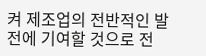켜 제조업의 전반적인 발전에 기여할 것으로 전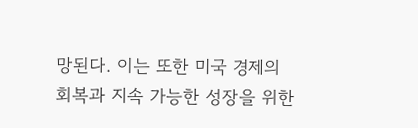망된다. 이는 또한 미국 경제의 회복과 지속 가능한 성장을 위한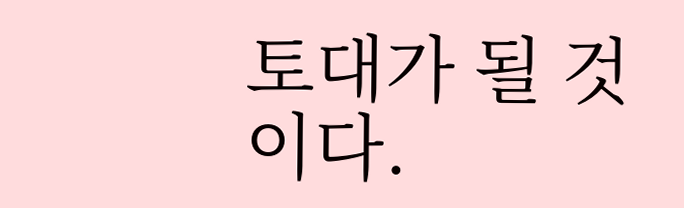토대가 될 것이다.